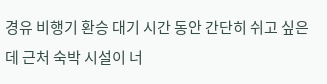경유 비행기 환승 대기 시간 동안 간단히 쉬고 싶은데 근처 숙박 시설이 너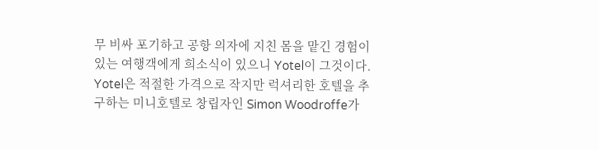무 비싸 포기하고 공항 의자에 지친 몸을 맡긴 경험이 있는 여행객에게 희소식이 있으니 Yotel이 그것이다. Yotel은 적절한 가격으로 작지만 럭셔리한 호텔을 추구하는 미니호텔로 창립자인 Simon Woodroffe가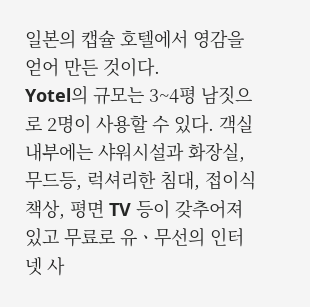일본의 캡슐 호텔에서 영감을 얻어 만든 것이다.
Yotel의 규모는 3~4평 남짓으로 2명이 사용할 수 있다. 객실 내부에는 샤워시설과 화장실, 무드등, 럭셔리한 침대, 접이식 책상, 평면 TV 등이 갖추어져 있고 무료로 유ㆍ무선의 인터넷 사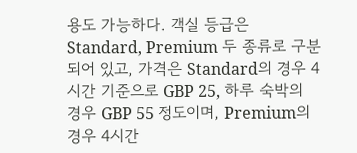용도 가능하다. 객실 등급은 Standard, Premium 두 종류로 구분되어 있고, 가격은 Standard의 경우 4시간 기준으로 GBP 25, 하루 숙박의 경우 GBP 55 정도이며, Premium의 경우 4시간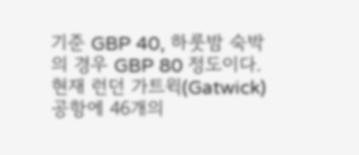기준 GBP 40, 하룻밤 숙박의 경우 GBP 80 정도이다.
현재 런던 가트윅(Gatwick)공항에 46개의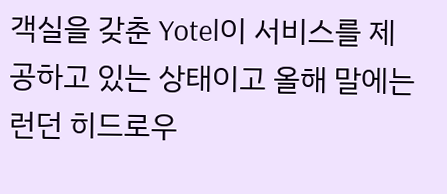객실을 갖춘 Yotel이 서비스를 제공하고 있는 상태이고 올해 말에는 런던 히드로우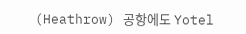(Heathrow) 공항에도 Yotel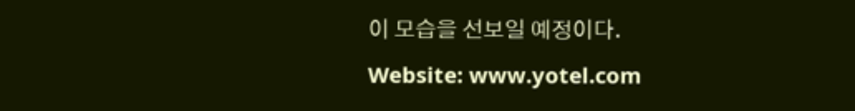이 모습을 선보일 예정이다.
Website: www.yotel.com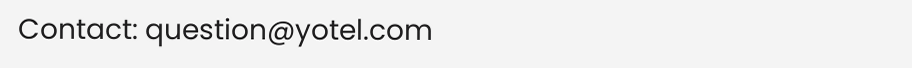Contact: question@yotel.com